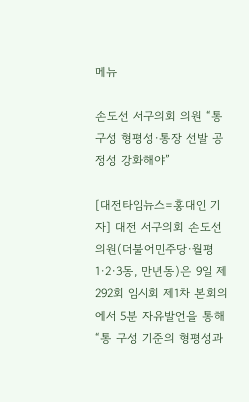메뉴

손도선 서구의회 의원 “통 구성 형평성·통장 선발 공정성 강화해야”

[대전타임뉴스=홍대인 기자] 대전 서구의회 손도선 의원(더불어민주당·월평1·2·3동, 만년동)은 9일 제292회 임시회 제1차 본회의에서 5분 자유발언을 통해 “통 구성 기준의 형평성과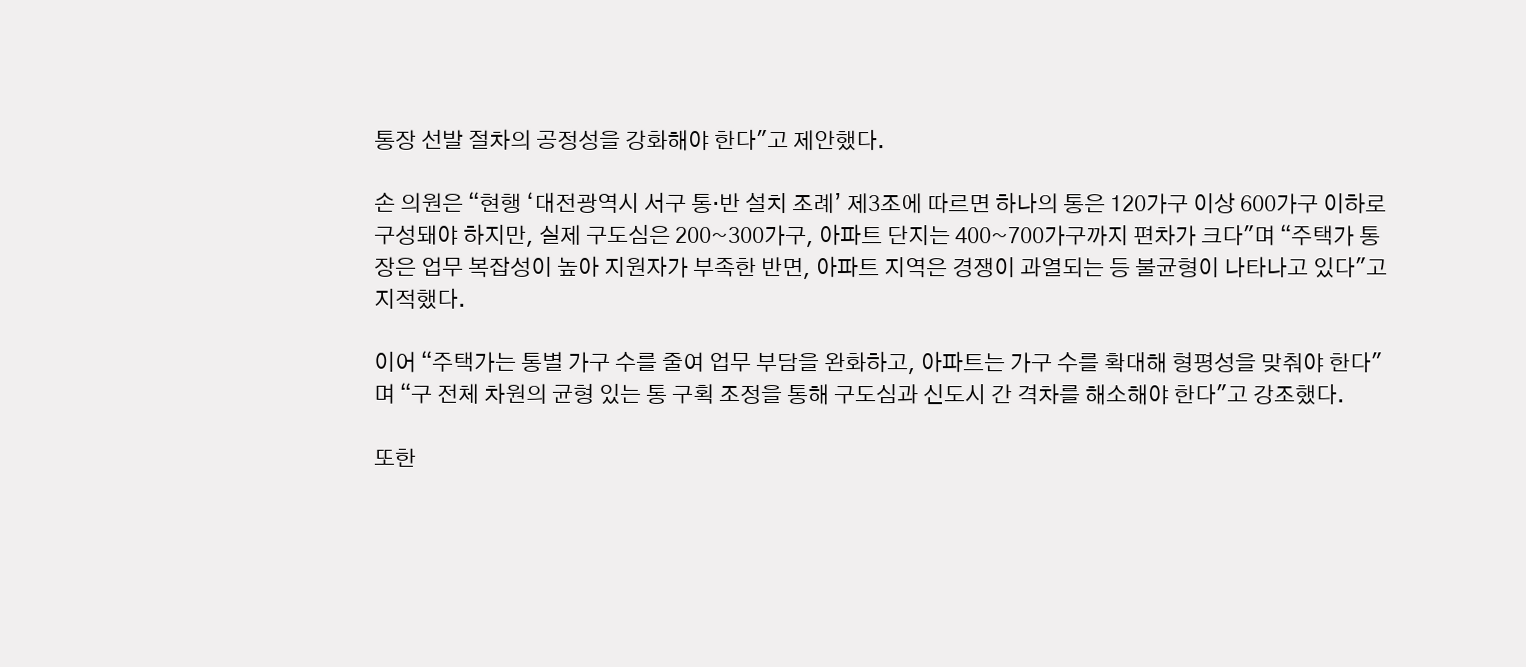통장 선발 절차의 공정성을 강화해야 한다"고 제안했다.

손 의원은 “현행 ‘대전광역시 서구 통·반 설치 조례’ 제3조에 따르면 하나의 통은 120가구 이상 600가구 이하로 구성돼야 하지만, 실제 구도심은 200~300가구, 아파트 단지는 400~700가구까지 편차가 크다"며 “주택가 통장은 업무 복잡성이 높아 지원자가 부족한 반면, 아파트 지역은 경쟁이 과열되는 등 불균형이 나타나고 있다"고 지적했다.

이어 “주택가는 통별 가구 수를 줄여 업무 부담을 완화하고, 아파트는 가구 수를 확대해 형평성을 맞춰야 한다"며 “구 전체 차원의 균형 있는 통 구획 조정을 통해 구도심과 신도시 간 격차를 해소해야 한다"고 강조했다.

또한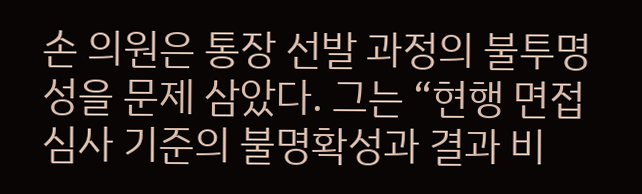손 의원은 통장 선발 과정의 불투명성을 문제 삼았다. 그는 “현행 면접심사 기준의 불명확성과 결과 비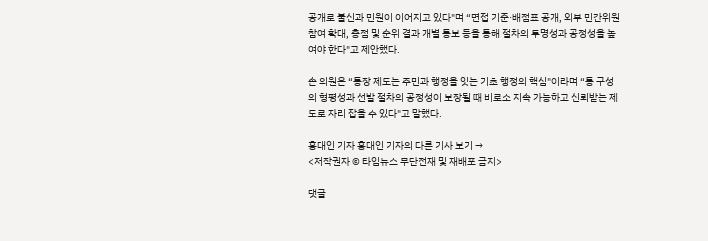공개로 불신과 민원이 이어지고 있다"며 “면접 기준·배점표 공개, 외부 민간위원 참여 확대, 총점 및 순위 결과 개별 통보 등을 통해 절차의 투명성과 공정성을 높여야 한다"고 제안했다.

손 의원은 “통장 제도는 주민과 행정을 잇는 기초 행정의 핵심"이라며 “통 구성의 형평성과 선발 절차의 공정성이 보장될 때 비로소 지속 가능하고 신뢰받는 제도로 자리 잡을 수 있다"고 말했다.

홍대인 기자 홍대인 기자의 다른 기사 보기 →
<저작권자 © 타임뉴스 무단전재 및 재배포 금지>

댓글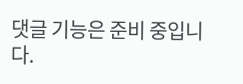댓글 기능은 준비 중입니다.